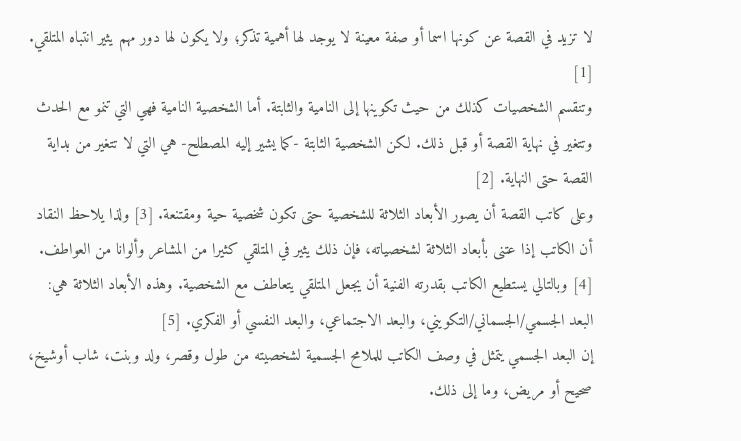لا تزيد في القصة عن كونها اسما أو صفة معينة لا يوجد لها أهمية تذكر؛ ولا يكون لها دور مهم يثير انتباه المتلقي. [1]
وتنقسم الشخصيات كذلك من حيث تكوينها إلى النامية والثابتة. أما الشخصية النامية فهي التي تنمو مع الحدث وتتغير في نهاية القصة أو قبل ذلك. لكن الشخصية الثابتة -كما يشير إليه المصطلح- هي التي لا تتغير من بداية القصة حتى النهاية. [2]
وعلى كاتب القصة أن يصور الأبعاد الثلاثة للشخصية حتى تكون شخصية حية ومقتنعة. [3] ولذا يلاحظ النقاد أن الكاتب إذا عتنى بأبعاد الثلاثة لشخصياته، فإن ذلك يثير في المتلقي كثيرا من المشاعر وألوانا من العواطف. [4] وبالتالي يستطيع الكاتب بقدرته الفنية أن يجعل المتلقي يتعاطف مع الشخصية. وهذه الأبعاد الثلاثة هي: البعد الجسمي/الجسماني/التكويني، والبعد الاجتماعي، والبعد النفسي أو الفكري. [5]
إن البعد الجسمي يتمثل في وصف الكاتب للملامح الجسمية لشخصيته من طول وقصر، ولد وبنت، شاب أوشيخ، صحيح أو مريض، وما إلى ذلك.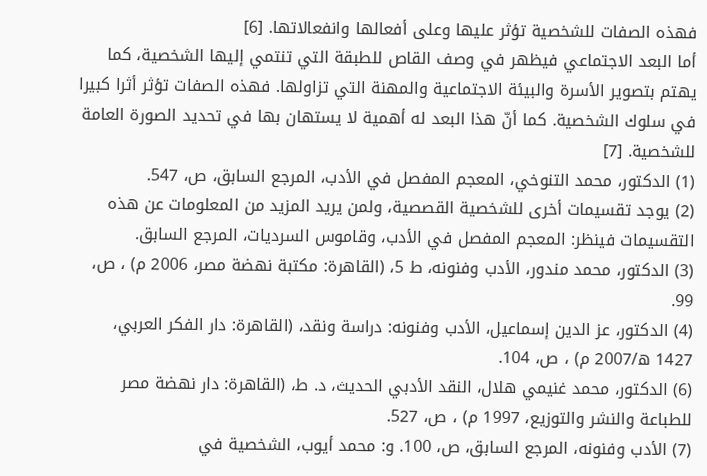فهذه الصفات للشخصية تؤثر عليها وعلى أفعالها وانفعالاتها. [6]
أما البعد الاجتماعي فيظهر في وصف القاص للطبقة التي تنتمي إليها الشخصية، كما يهتم بتصوير الأسرة والبيئة الاجتماعية والمهنة التي تزاولها. فهذه الصفات تؤثر أثرا كبيرا في سلوك الشخصية. كما أنّ هذا البعد له أهمية لا يستهان بها في تحديد الصورة العامة للشخصية. [7]
(1) الدكتور، محمد التنوخي، المعجم المفصل في الأدب، المرجع السابق، ص، 547.
(2) يوجد تقسيمات أخرى للشخصية القصصية، ولمن يريد المزيد من المعلومات عن هذه التقسيمات فينظر: المعجم المفصل في الأدب، وقاموس السرديات، المرجع السابق.
(3) الدكتور، محمد مندور، الأدب وفنونه، ط 5، (القاهرة: مكتبة نهضة مصر، 2006 م) ، ص، 99.
(4) الدكتور، عز الدين إسماعيل، الأدب وفنونه: دراسة ونقد، (القاهرة: دار الفكر العربي، 1427 ه/2007 م) ، ص، 104.
(6) الدكتور، محمد غنيمي هلال، النقد الأدبي الحديث، د. ط، (القاهرة: دار نهضة مصر للطباعة والنشر والتوزيع، 1997 م) ، ص، 527.
(7) الأدب وفنونه، المرجع السابق، ص، 100. و: محمد أيوب، الشخصية في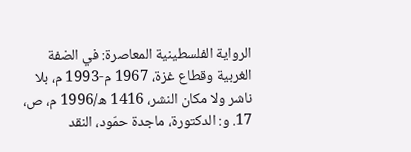الرواية الفلسطينية المعاصرة: في الضفة الغربية وقطاع غزة، 1967 م-1993 م، بلا ناشر ولا مكان النشر، 1416 ه/1996 م، ص، 17. و: الدكتورة، ماجدة حمّود، النقد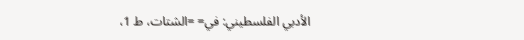الأدبي الفلسطيني: في= =الشتات، ط 1،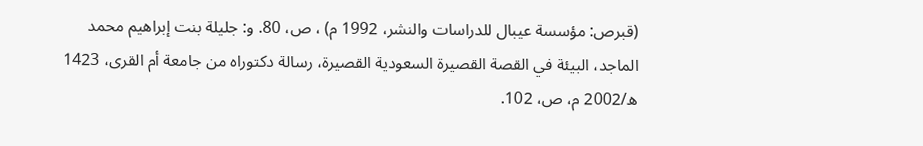(قبرص: مؤسسة عيبال للدراسات والنشر، 1992 م) ، ص، 80. و: جليلة بنت إبراهيم محمد الماجد، البيئة في القصة القصيرة السعودية القصيرة، رسالة دكتوراه من جامعة أم القرى، 1423 ه/2002 م، ص، 102.